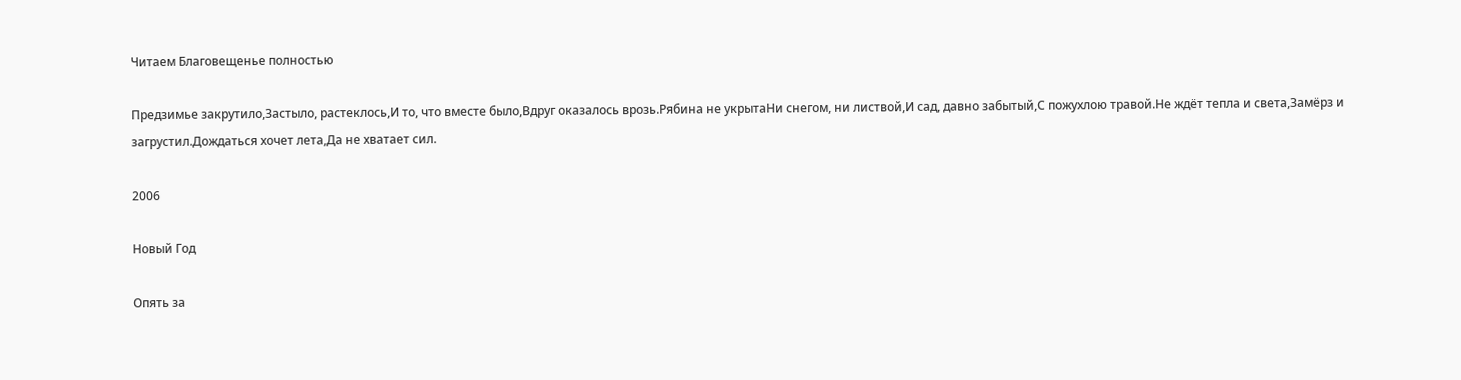Читаем Благовещенье полностью

Предзимье закрутило,Застыло, растеклось,И то, что вместе было,Вдруг оказалось врозь.Рябина не укрытаНи снегом, ни листвой,И сад, давно забытый,С пожухлою травой.Не ждёт тепла и света,Замёрз и загрустил.Дождаться хочет лета,Да не хватает сил.

2006

Новый Год

Опять за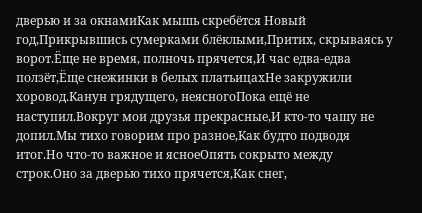дверью и за окнамиКак мышь скребётся Новый год,Прикрывшись сумерками блёклыми,Притих, скрываясь у ворот.Ёще не время, полночь прячется,И час едва-едва ползёт,Ёще снежинки в белых платьицахНе закружили хоровод.Канун грядущего, неясногоПока ещё не наступил.Вокруг мои друзья прекрасные,И кто-то чашу не допил.Мы тихо говорим про разное,Как будто подводя итог.Но что-то важное и ясноеОпять сокрыто между строк.Оно за дверью тихо прячется,Как снег,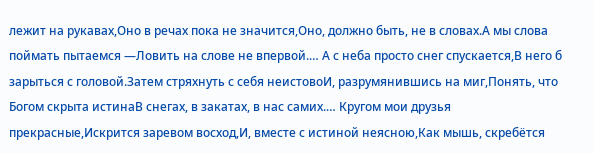лежит на рукавах,Оно в речах пока не значится,Оно, должно быть, не в словах.А мы слова поймать пытаемся —Ловить на слове не впервой.… А с неба просто снег спускается,В него б зарыться с головой.Затем стряхнуть с себя неистовоИ, разрумянившись на миг,Понять, что Богом скрыта истинаВ снегах, в закатах, в нас самих.… Кругом мои друзья прекрасные,Искрится заревом восход,И, вместе с истиной неясною,Как мышь, скребётся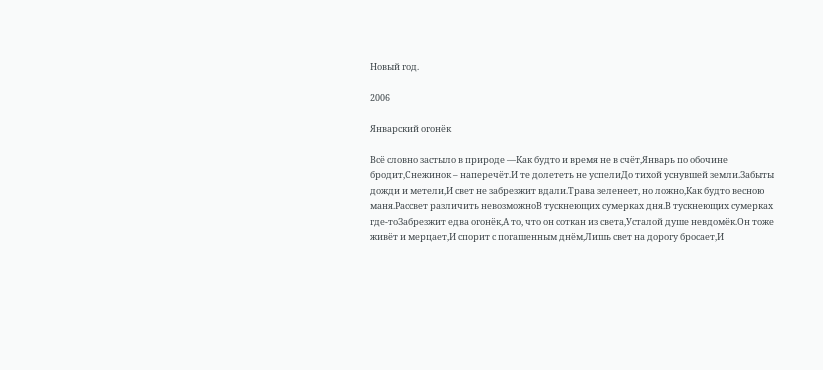Новый год.

2006

Январский огонёк

Всё словно застыло в природе —Как будто и время не в счёт,Январь по обочине бродит,Снежинок – наперечёт.И те долететь не успелиДо тихой уснувшей земли.Забыты дожди и метели,И свет не забрезжит вдали.Трава зеленеет, но ложно,Как будто весною маня.Рассвет различить невозможноВ тускнеющих сумерках дня.В тускнеющих сумерках где-тоЗабрезжит едва огонёк,А то, что он соткан из света,Усталой душе невдомёк.Он тоже живёт и мерцает,И спорит с погашенным днём,Лишь свет на дорогу бросает,И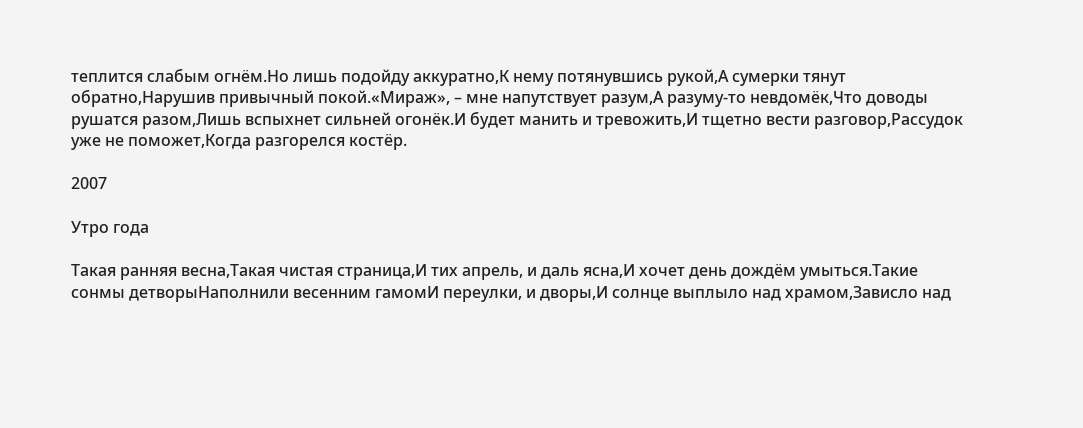теплится слабым огнём.Но лишь подойду аккуратно,К нему потянувшись рукой,А сумерки тянут обратно,Нарушив привычный покой.«Мираж», – мне напутствует разум,А разуму-то невдомёк,Что доводы рушатся разом,Лишь вспыхнет сильней огонёк.И будет манить и тревожить,И тщетно вести разговор,Рассудок уже не поможет,Когда разгорелся костёр.

2007

Утро года

Такая ранняя весна,Такая чистая страница,И тих апрель, и даль ясна,И хочет день дождём умыться.Такие сонмы детворыНаполнили весенним гамомИ переулки, и дворы,И солнце выплыло над храмом,Зависло над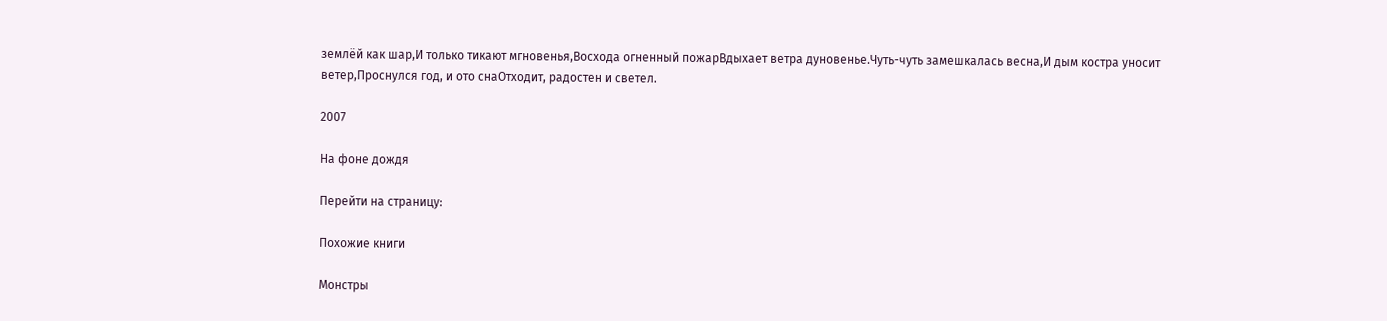землёй как шар,И только тикают мгновенья,Восхода огненный пожарВдыхает ветра дуновенье.Чуть-чуть замешкалась весна,И дым костра уносит ветер,Проснулся год, и ото снаОтходит, радостен и светел.

2007

На фоне дождя

Перейти на страницу:

Похожие книги

Монстры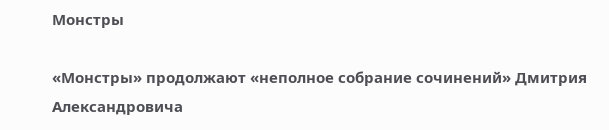Монстры

«Монстры» продолжают «неполное собрание сочинений» Дмитрия Александровича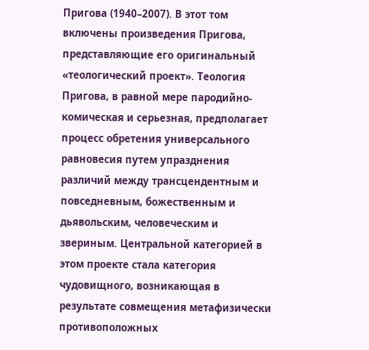Пригова (1940–2007). В этот том включены произведения Пригова, представляющие его оригинальный «теологический проект». Теология Пригова, в равной мере пародийно-комическая и серьезная, предполагает процесс обретения универсального равновесия путем упразднения различий между трансцендентным и повседневным, божественным и дьявольским, человеческим и звериным. Центральной категорией в этом проекте стала категория чудовищного, возникающая в результате совмещения метафизически противоположных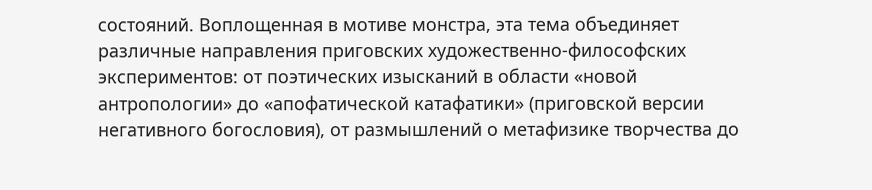состояний. Воплощенная в мотиве монстра, эта тема объединяет различные направления приговских художественно-философских экспериментов: от поэтических изысканий в области «новой антропологии» до «апофатической катафатики» (приговской версии негативного богословия), от размышлений о метафизике творчества до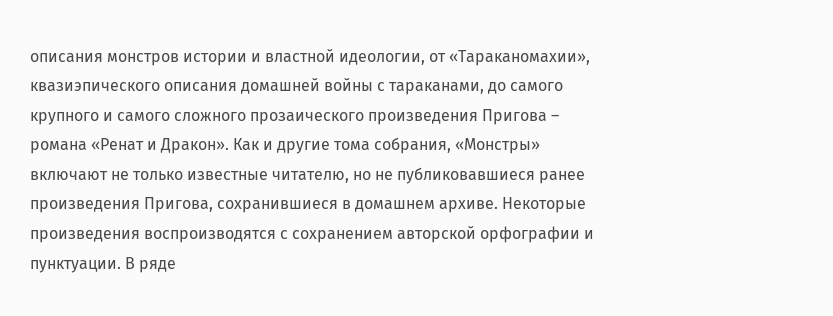описания монстров истории и властной идеологии, от «Тараканомахии», квазиэпического описания домашней войны с тараканами, до самого крупного и самого сложного прозаического произведения Пригова – романа «Ренат и Дракон». Как и другие тома собрания, «Монстры» включают не только известные читателю, но не публиковавшиеся ранее произведения Пригова, сохранившиеся в домашнем архиве. Некоторые произведения воспроизводятся с сохранением авторской орфографии и пунктуации. В ряде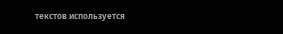текстов используется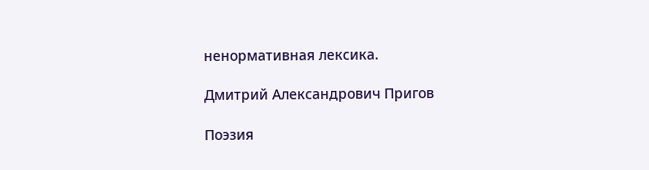ненормативная лексика.

Дмитрий Александрович Пригов

Поэзия